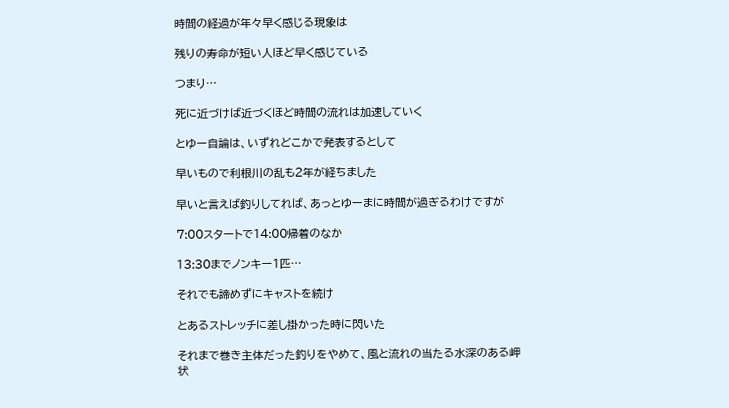時間の経過が年々早く感じる現象は

残りの寿命が短い人ほど早く感じている

つまり…

死に近づけば近づくほど時間の流れは加速していく

とゆー自論は、いずれどこかで発表するとして

早いもので利根川の乱も2年が経ちました

早いと言えば釣りしてれば、あっとゆーまに時間が過ぎるわけですが

7:00スタートで14:00帰着のなか

13:30までノンキー1匹…

それでも諦めずにキャストを続け

とあるストレッチに差し掛かった時に閃いた

それまで巻き主体だった釣りをやめて、風と流れの当たる水深のある岬状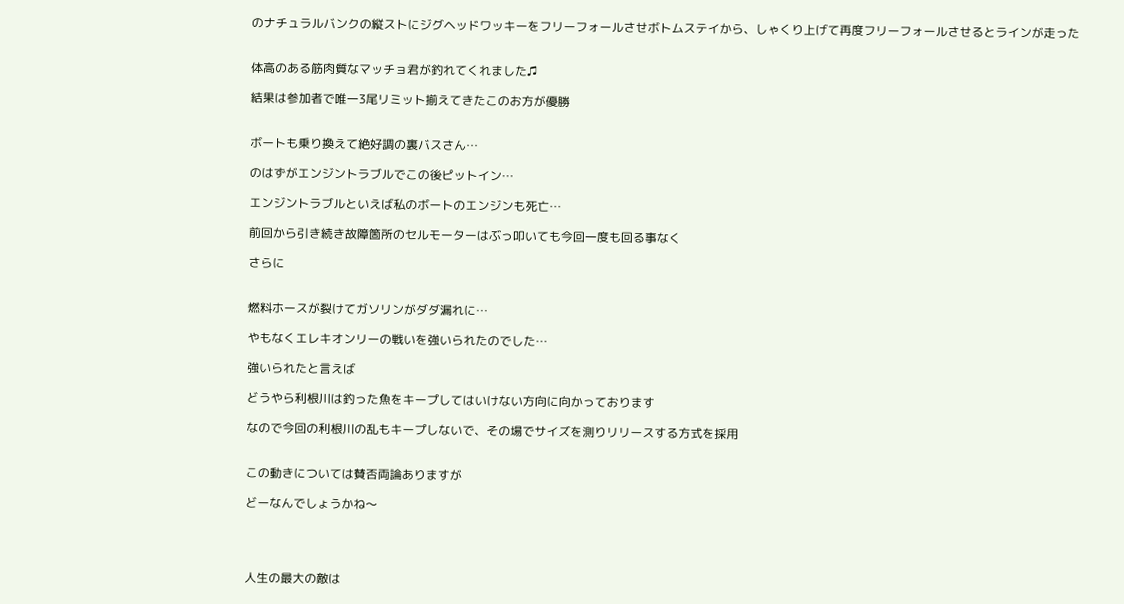のナチュラルバンクの縦ストにジグヘッドワッキーをフリーフォールさせボトムステイから、しゃくり上げて再度フリーフォールさせるとラインが走った


体高のある筋肉質なマッチョ君が釣れてくれました♫

結果は参加者で唯一3尾リミット揃えてきたこのお方が優勝


ボートも乗り換えて絶好調の裏バスさん…

のはずがエンジントラブルでこの後ピットイン…

エンジントラブルといえば私のボートのエンジンも死亡…

前回から引き続き故障箇所のセルモーターはぶっ叩いても今回一度も回る事なく

さらに


燃料ホースが裂けてガソリンがダダ漏れに…

やもなくエレキオンリーの戦いを強いられたのでした…

強いられたと言えば

どうやら利根川は釣った魚をキープしてはいけない方向に向かっております

なので今回の利根川の乱もキープしないで、その場でサイズを測りリリースする方式を採用


この動きについては賛否両論ありますが

どーなんでしょうかね〜




人生の最大の敵は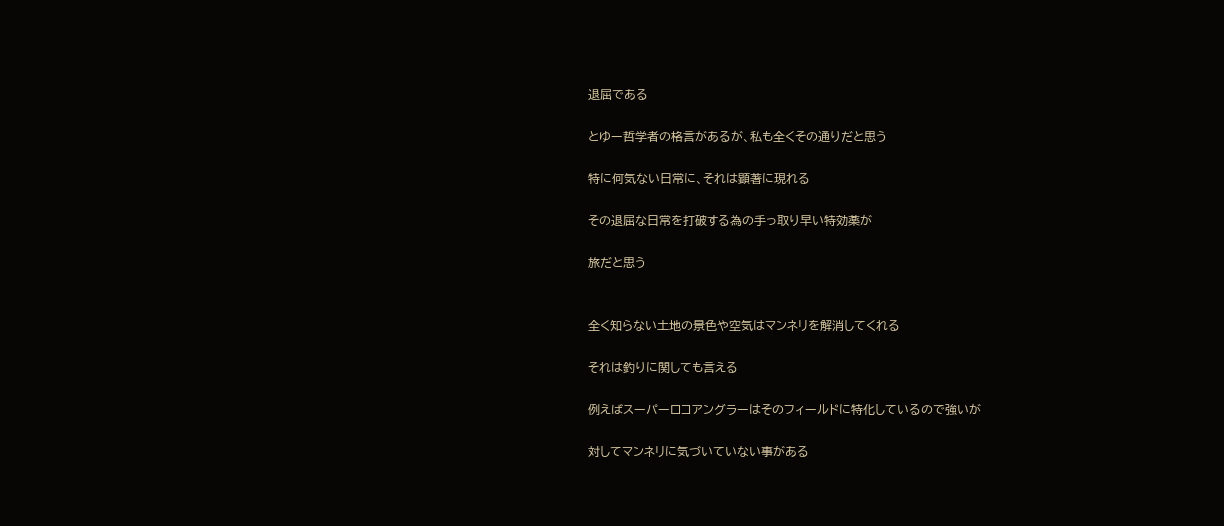退屈である

とゆー哲学者の格言があるが、私も全くその通りだと思う

特に何気ない日常に、それは顕著に現れる

その退屈な日常を打破する為の手っ取り早い特効薬が

旅だと思う


全く知らない土地の景色や空気はマンネリを解消してくれる

それは釣りに関しても言える

例えばスーパーロコアングラーはそのフィールドに特化しているので強いが

対してマンネリに気づいていない事がある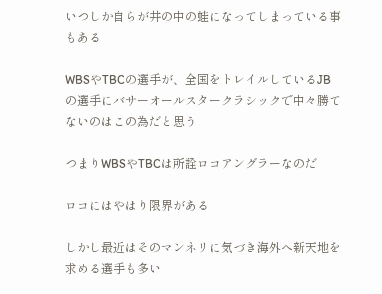いつしか自らが井の中の蛙になってしまっている事もある

WBSやTBCの選手が、全国をトレイルしているJBの選手にバサーオールスタークラシックで中々勝てないのはこの為だと思う

つまりWBSやTBCは所詮ロコアングラーなのだ

ロコにはやはり限界がある

しかし最近はそのマンネリに気づき海外へ新天地を求める選手も多い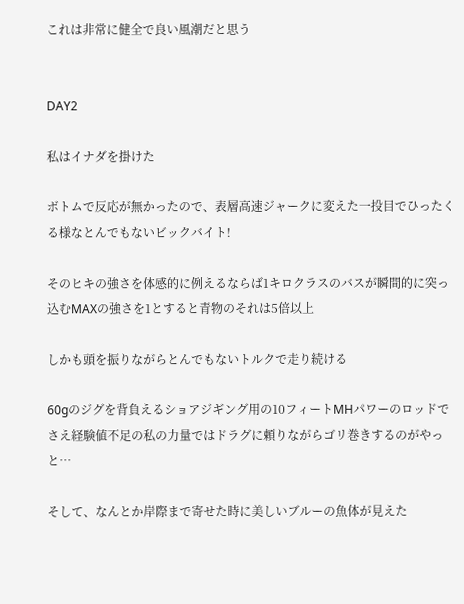これは非常に健全で良い風潮だと思う


DAY2

私はイナダを掛けた

ボトムで反応が無かったので、表層高速ジャークに変えた一投目でひったくる様なとんでもないビックバイト!

そのヒキの強さを体感的に例えるならば1キロクラスのバスが瞬間的に突っ込むMAXの強さを1とすると青物のそれは5倍以上

しかも頭を振りながらとんでもないトルクで走り続ける

60gのジグを背負えるショアジギング用の10フィートMHパワーのロッドでさえ経験値不足の私の力量ではドラグに頼りながらゴリ巻きするのがやっと…

そして、なんとか岸際まで寄せた時に美しいブルーの魚体が見えた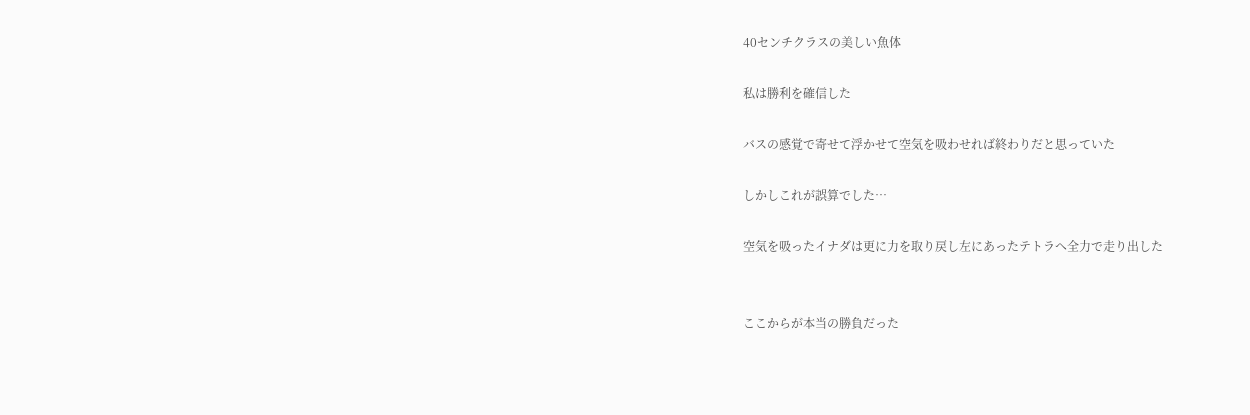40センチクラスの美しい魚体

私は勝利を確信した

バスの感覚で寄せて浮かせて空気を吸わせれば終わりだと思っていた

しかしこれが誤算でした…

空気を吸ったイナダは更に力を取り戻し左にあったテトラへ全力で走り出した


ここからが本当の勝負だった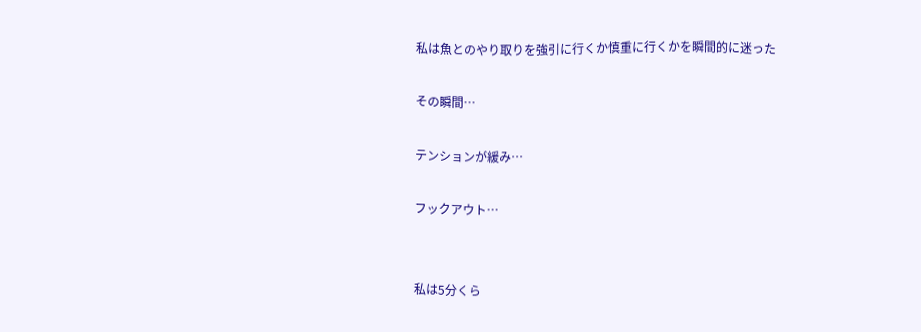私は魚とのやり取りを強引に行くか慎重に行くかを瞬間的に迷った

その瞬間…

テンションが緩み…

フックアウト…


私は5分くら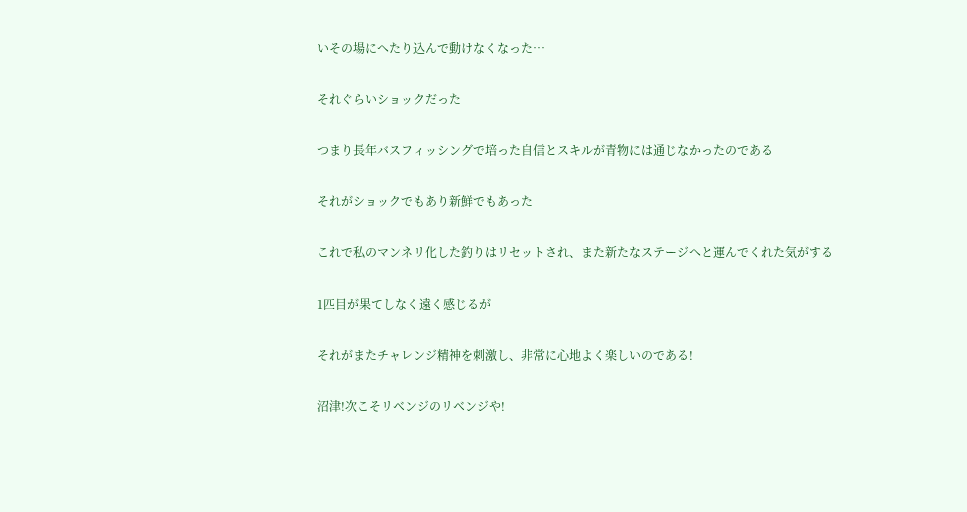いその場にへたり込んで動けなくなった…

それぐらいショックだった

つまり長年バスフィッシングで培った自信とスキルが青物には通じなかったのである

それがショックでもあり新鮮でもあった

これで私のマンネリ化した釣りはリセットされ、また新たなステージへと運んでくれた気がする

1匹目が果てしなく遠く感じるが

それがまたチャレンジ精神を刺激し、非常に心地よく楽しいのである!

沼津!次こそリベンジのリベンジや!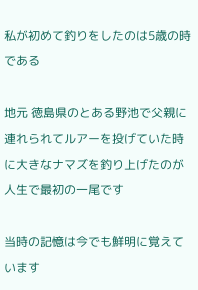私が初めて釣りをしたのは5歳の時である

地元 徳島県のとある野池で父親に連れられてルアーを投げていた時に大きなナマズを釣り上げたのが人生で最初の一尾です

当時の記憶は今でも鮮明に覚えています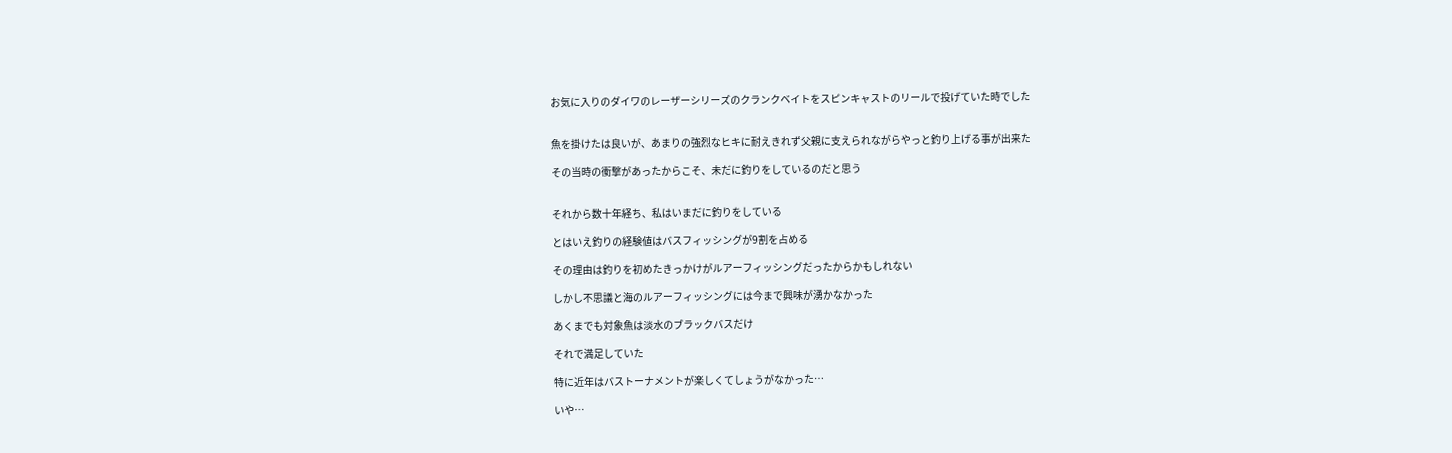お気に入りのダイワのレーザーシリーズのクランクベイトをスピンキャストのリールで投げていた時でした


魚を掛けたは良いが、あまりの強烈なヒキに耐えきれず父親に支えられながらやっと釣り上げる事が出来た

その当時の衝撃があったからこそ、未だに釣りをしているのだと思う


それから数十年経ち、私はいまだに釣りをしている

とはいえ釣りの経験値はバスフィッシングが9割を占める

その理由は釣りを初めたきっかけがルアーフィッシングだったからかもしれない

しかし不思議と海のルアーフィッシングには今まで興味が湧かなかった

あくまでも対象魚は淡水のブラックバスだけ

それで満足していた

特に近年はバストーナメントが楽しくてしょうがなかった…

いや…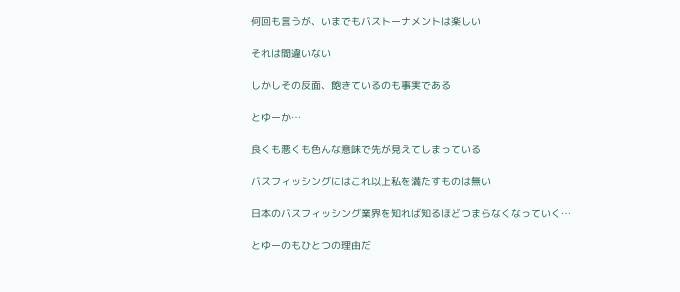何回も言うが、いまでもバストーナメントは楽しい

それは間違いない

しかしその反面、飽きているのも事実である

とゆーか…

良くも悪くも色んな意味で先が見えてしまっている

バスフィッシングにはこれ以上私を満たすものは無い

日本のバスフィッシング業界を知れば知るほどつまらなくなっていく…

とゆーのもひとつの理由だ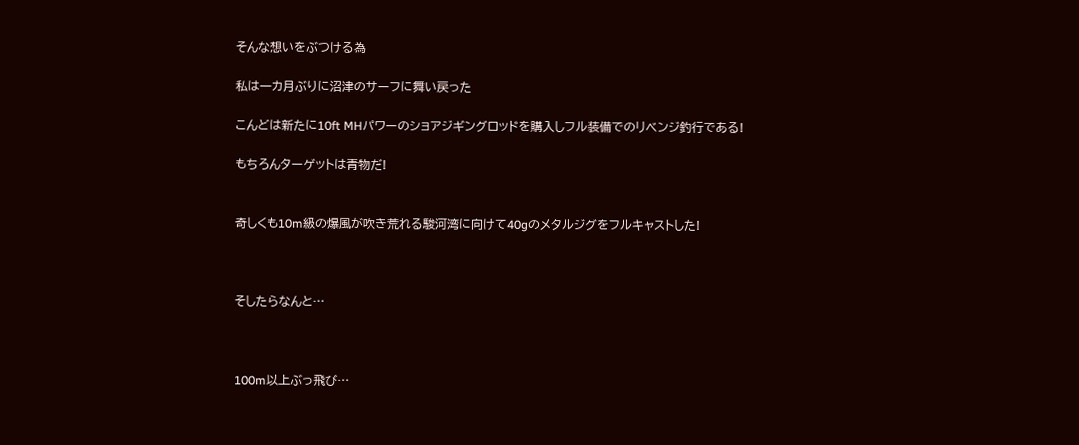そんな想いをぶつける為

私は一カ月ぶりに沼津のサーフに舞い戻った

こんどは新たに10ft MHパワーのショアジギングロッドを購入しフル装備でのリベンジ釣行である!

もちろんターゲットは青物だ!


奇しくも10m級の爆風が吹き荒れる駿河湾に向けて40gのメタルジグをフルキャストした!



そしたらなんと…



100m以上ぶっ飛び…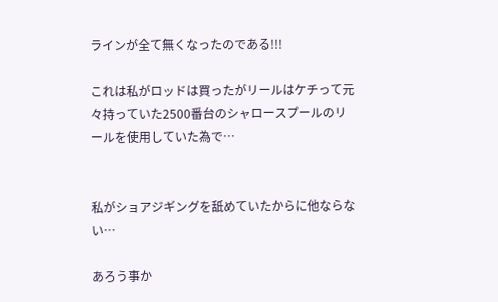ラインが全て無くなったのである!!!

これは私がロッドは買ったがリールはケチって元々持っていた2500番台のシャロースプールのリールを使用していた為で…


私がショアジギングを舐めていたからに他ならない…

あろう事か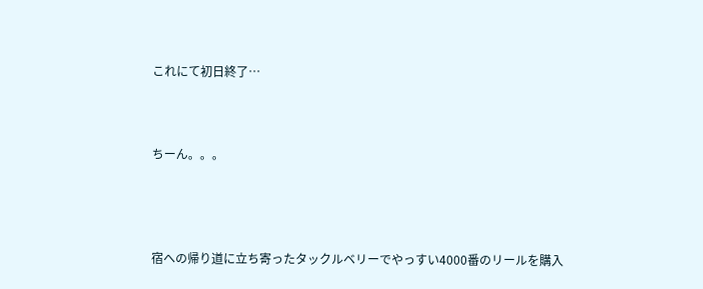これにて初日終了…



ちーん。。。




宿への帰り道に立ち寄ったタックルベリーでやっすい4000番のリールを購入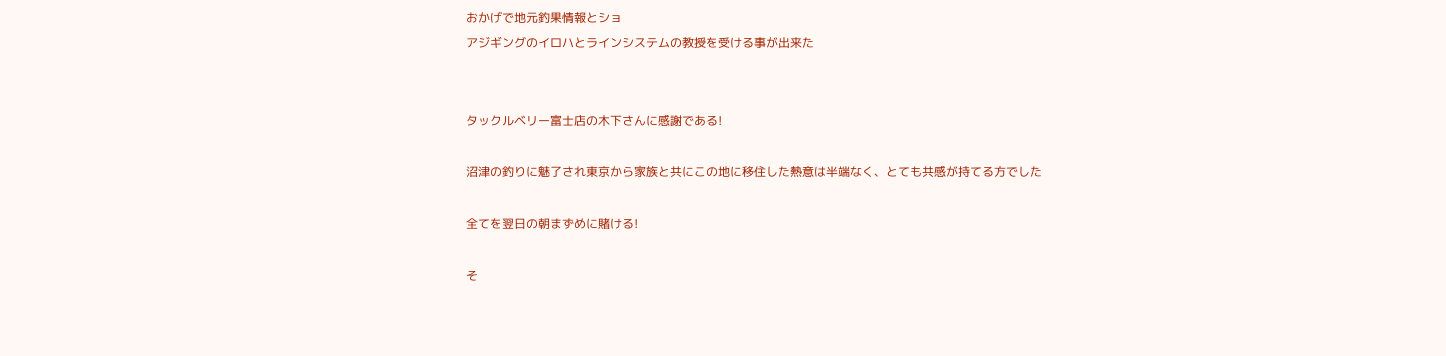おかげで地元釣果情報とショ
アジギングのイロハとラインシステムの教授を受ける事が出来た


タックルベリー富士店の木下さんに感謝である!

沼津の釣りに魅了され東京から家族と共にこの地に移住した熱意は半端なく、とても共感が持てる方でした

全てを翌日の朝まずめに賭ける!

そ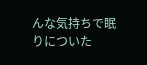んな気持ちで眠りについた